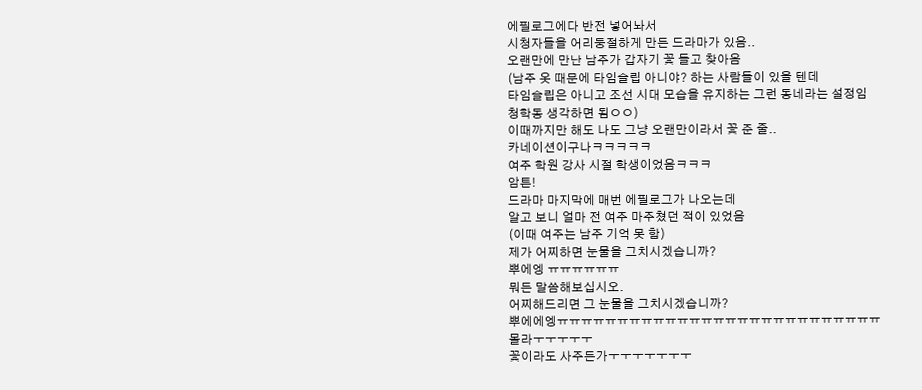에필로그에다 반전 넣어놔서
시청자들을 어리둥절하게 만든 드라마가 있음..
오랜만에 만난 남주가 갑자기 꽃 들고 찾아옴
(남주 옷 때문에 타임슬립 아니야? 하는 사람들이 있을 텐데
타임슬립은 아니고 조선 시대 모습을 유지하는 그런 동네라는 설정임
청학동 생각하면 됨ㅇㅇ)
이때까지만 해도 나도 그냥 오랜만이라서 꽃 준 줄..
카네이션이구나ㅋㅋㅋㅋㅋ
여주 학원 강사 시절 학생이었음ㅋㅋㅋ
암튼!
드라마 마지막에 매번 에필로그가 나오는데
알고 보니 얼마 전 여주 마주쳤던 적이 있었음
(이때 여주는 남주 기억 못 함)
제가 어찌하면 눈물을 그치시겠습니까?
뿌에엥 ㅠㅠㅠㅠㅠㅠ
뭐든 말씀해보십시오.
어찌해드리면 그 눈물을 그치시겠습니까?
뿌에에엥ㅠㅠㅠㅠㅠㅠㅠㅠㅠㅠㅠㅠㅠㅠㅠㅠㅠㅠㅠㅠㅠㅠㅠㅠㅠㅠㅠ
몰라ㅜㅜㅜㅜㅜ
꽃이라도 사주든가ㅜㅜㅜㅜㅜㅜㅜ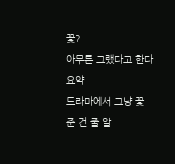꽃?
아무튼 그랬다고 한다
요약
드라마에서 그냥 꽃 준 건 줄 알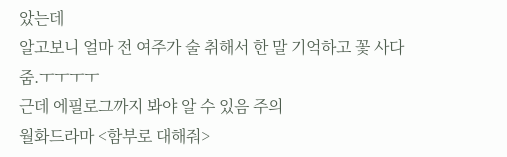았는데
알고보니 얼마 전 여주가 술 취해서 한 말 기억하고 꽃 사다줌.ㅜㅜㅜㅜ
근데 에필로그까지 봐야 알 수 있음 주의
월화드라마 <함부로 대해줘>